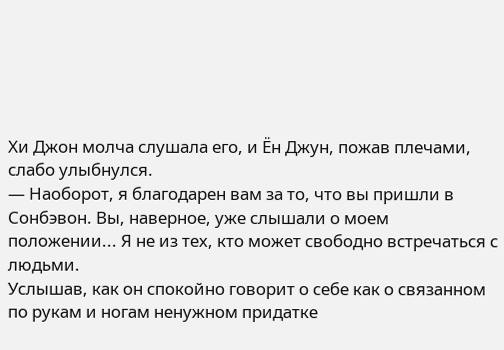Хи Джон молча слушала его, и Ён Джун, пожав плечами, слабо улыбнулся.
— Наоборот, я благодарен вам за то, что вы пришли в Сонбэвон. Вы, наверное, уже слышали о моем положении... Я не из тех, кто может свободно встречаться с людьми.
Услышав, как он спокойно говорит о себе как о связанном по рукам и ногам ненужном придатке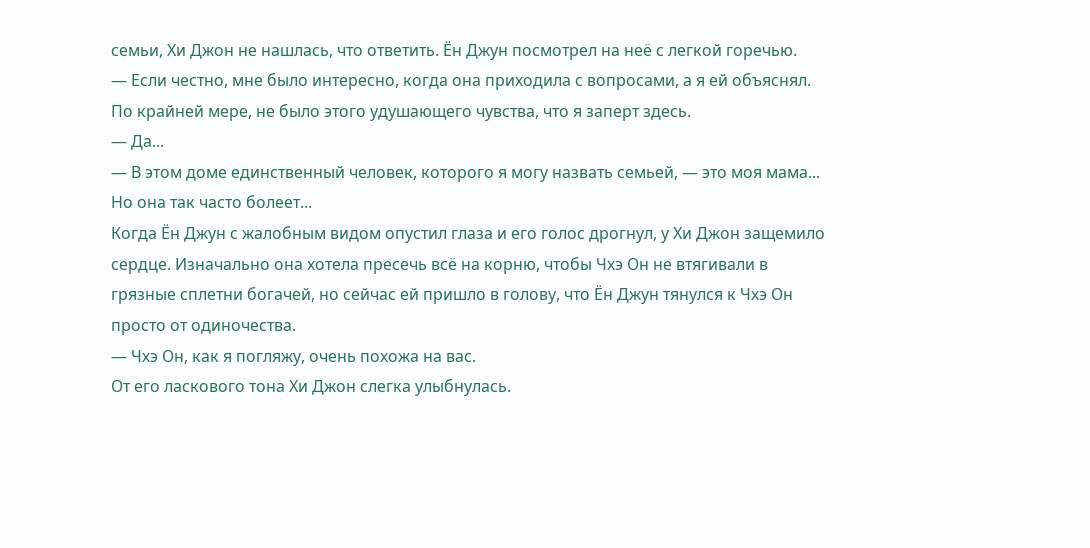семьи, Хи Джон не нашлась, что ответить. Ён Джун посмотрел на неё с легкой горечью.
— Если честно, мне было интересно, когда она приходила с вопросами, а я ей объяснял. По крайней мере, не было этого удушающего чувства, что я заперт здесь.
— Да...
— В этом доме единственный человек, которого я могу назвать семьей, — это моя мама... Но она так часто болеет...
Когда Ён Джун с жалобным видом опустил глаза и его голос дрогнул, у Хи Джон защемило сердце. Изначально она хотела пресечь всё на корню, чтобы Чхэ Он не втягивали в грязные сплетни богачей, но сейчас ей пришло в голову, что Ён Джун тянулся к Чхэ Он просто от одиночества.
— Чхэ Он, как я погляжу, очень похожа на вас.
От его ласкового тона Хи Джон слегка улыбнулась.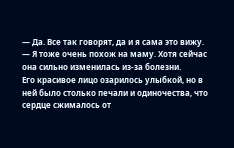— Да. Все так говорят, да и я сама это вижу.
— Я тоже очень похож на маму. Хотя сейчас она сильно изменилась из-за болезни.
Его красивое лицо озарилось улыбкой, но в ней было столько печали и одиночества, что сердце сжималось от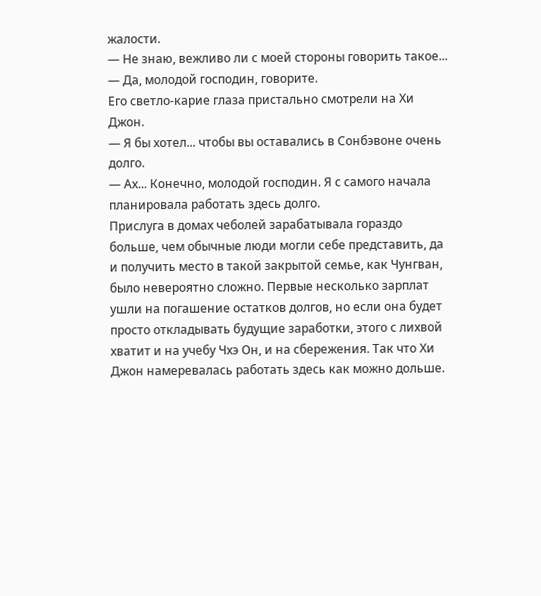жалости.
— Не знаю, вежливо ли с моей стороны говорить такое...
— Да, молодой господин, говорите.
Его светло-карие глаза пристально смотрели на Хи Джон.
— Я бы хотел... чтобы вы оставались в Сонбэвоне очень долго.
— Ах... Конечно, молодой господин. Я с самого начала планировала работать здесь долго.
Прислуга в домах чеболей зарабатывала гораздо больше, чем обычные люди могли себе представить, да и получить место в такой закрытой семье, как Чунгван, было невероятно сложно. Первые несколько зарплат ушли на погашение остатков долгов, но если она будет просто откладывать будущие заработки, этого с лихвой хватит и на учебу Чхэ Он, и на сбережения. Так что Хи Джон намеревалась работать здесь как можно дольше.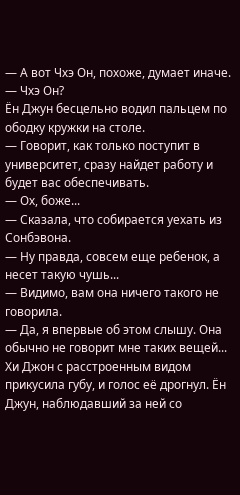— А вот Чхэ Он, похоже, думает иначе.
— Чхэ Он?
Ён Джун бесцельно водил пальцем по ободку кружки на столе.
— Говорит, как только поступит в университет, сразу найдет работу и будет вас обеспечивать.
— Ох, боже...
— Сказала, что собирается уехать из Сонбэвона.
— Ну правда, совсем еще ребенок, а несет такую чушь...
— Видимо, вам она ничего такого не говорила.
— Да, я впервые об этом слышу. Она обычно не говорит мне таких вещей...
Хи Джон с расстроенным видом прикусила губу, и голос её дрогнул. Ён Джун, наблюдавший за ней со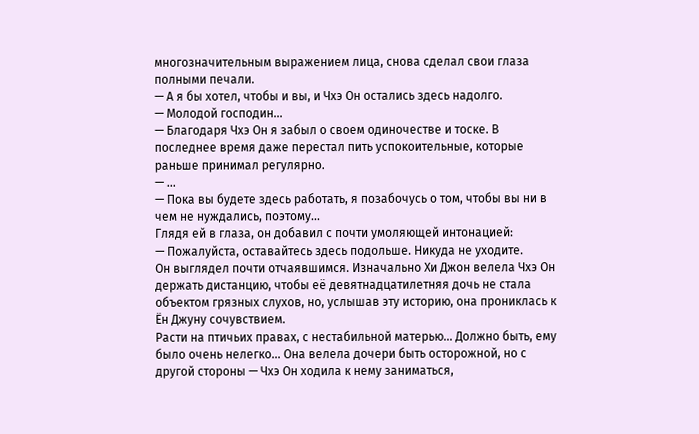многозначительным выражением лица, снова сделал свои глаза полными печали.
— А я бы хотел, чтобы и вы, и Чхэ Он остались здесь надолго.
— Молодой господин...
— Благодаря Чхэ Он я забыл о своем одиночестве и тоске. В последнее время даже перестал пить успокоительные, которые раньше принимал регулярно.
— ...
— Пока вы будете здесь работать, я позабочусь о том, чтобы вы ни в чем не нуждались, поэтому...
Глядя ей в глаза, он добавил с почти умоляющей интонацией:
— Пожалуйста, оставайтесь здесь подольше. Никуда не уходите.
Он выглядел почти отчаявшимся. Изначально Хи Джон велела Чхэ Он держать дистанцию, чтобы её девятнадцатилетняя дочь не стала объектом грязных слухов, но, услышав эту историю, она прониклась к Ён Джуну сочувствием.
Расти на птичьих правах, с нестабильной матерью... Должно быть, ему было очень нелегко... Она велела дочери быть осторожной, но с другой стороны — Чхэ Он ходила к нему заниматься,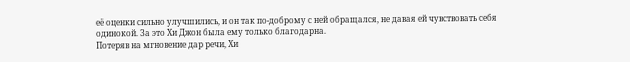её оценки сильно улучшились, и он так по-доброму с ней обращался, не давая ей чувствовать себя одинокой. За это Хи Джон была ему только благодарна.
Потеряв на мгновение дар речи, Хи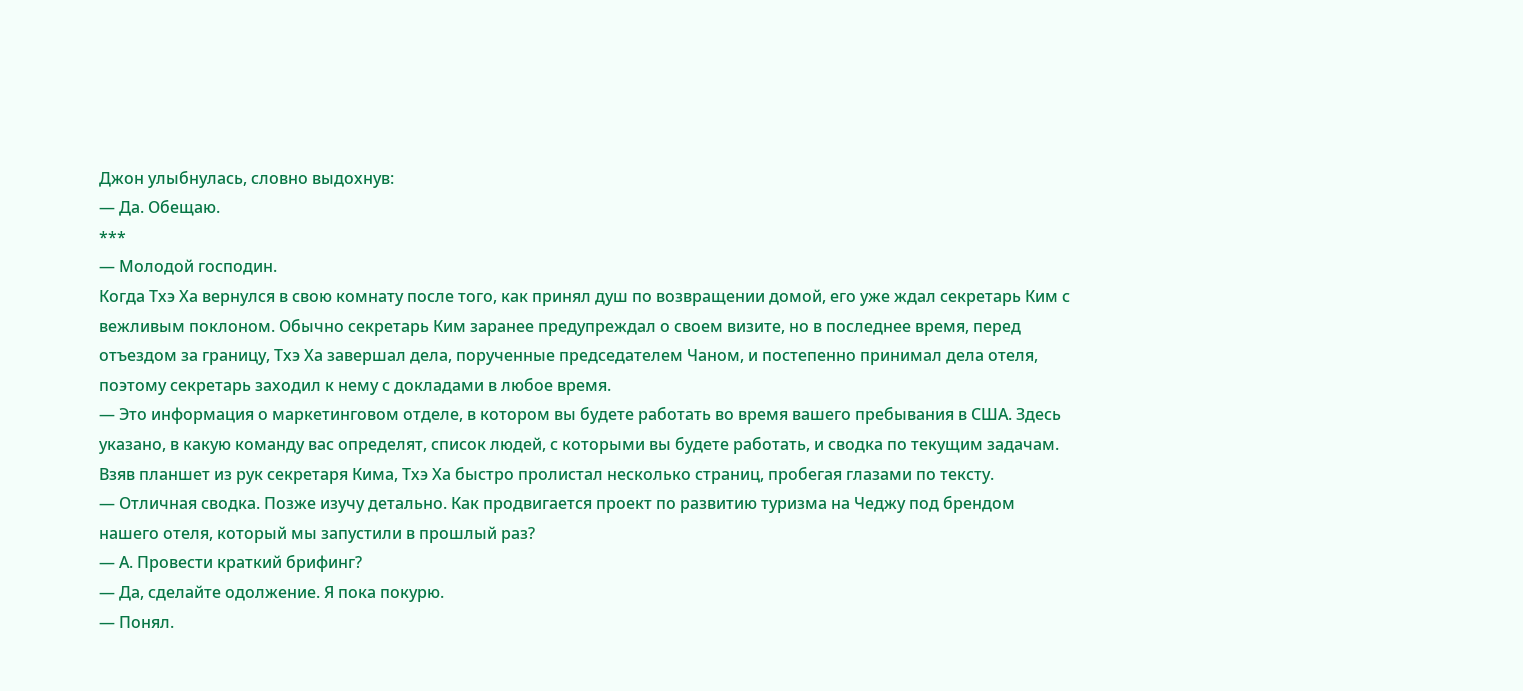Джон улыбнулась, словно выдохнув:
— Да. Обещаю.
***
— Молодой господин.
Когда Тхэ Ха вернулся в свою комнату после того, как принял душ по возвращении домой, его уже ждал секретарь Ким с вежливым поклоном. Обычно секретарь Ким заранее предупреждал о своем визите, но в последнее время, перед отъездом за границу, Тхэ Ха завершал дела, порученные председателем Чаном, и постепенно принимал дела отеля, поэтому секретарь заходил к нему с докладами в любое время.
— Это информация о маркетинговом отделе, в котором вы будете работать во время вашего пребывания в США. Здесь указано, в какую команду вас определят, список людей, с которыми вы будете работать, и сводка по текущим задачам.
Взяв планшет из рук секретаря Кима, Тхэ Ха быстро пролистал несколько страниц, пробегая глазами по тексту.
— Отличная сводка. Позже изучу детально. Как продвигается проект по развитию туризма на Чеджу под брендом нашего отеля, который мы запустили в прошлый раз?
— А. Провести краткий брифинг?
— Да, сделайте одолжение. Я пока покурю.
— Понял.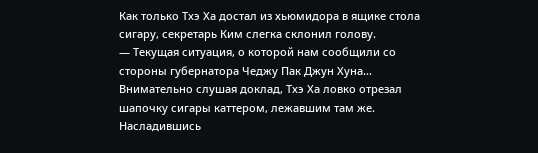Как только Тхэ Ха достал из хьюмидора в ящике стола сигару, секретарь Ким слегка склонил голову.
— Текущая ситуация, о которой нам сообщили со стороны губернатора Чеджу Пак Джун Хуна...
Внимательно слушая доклад, Тхэ Ха ловко отрезал шапочку сигары каттером, лежавшим там же. Насладившись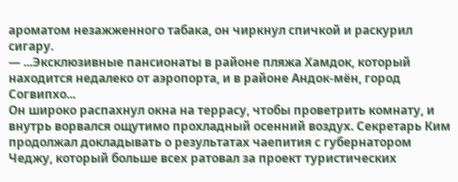ароматом незажженного табака, он чиркнул спичкой и раскурил сигару.
— ...Эксклюзивные пансионаты в районе пляжа Хамдок, который находится недалеко от аэропорта, и в районе Андок-мён, город Согвипхо...
Он широко распахнул окна на террасу, чтобы проветрить комнату, и внутрь ворвался ощутимо прохладный осенний воздух. Секретарь Ким продолжал докладывать о результатах чаепития с губернатором Чеджу, который больше всех ратовал за проект туристических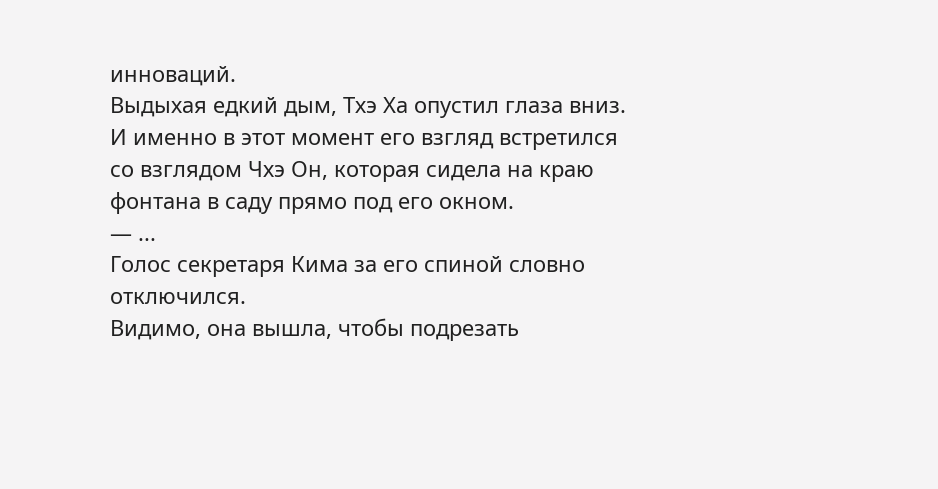инноваций.
Выдыхая едкий дым, Тхэ Ха опустил глаза вниз. И именно в этот момент его взгляд встретился со взглядом Чхэ Он, которая сидела на краю фонтана в саду прямо под его окном.
— ...
Голос секретаря Кима за его спиной словно отключился.
Видимо, она вышла, чтобы подрезать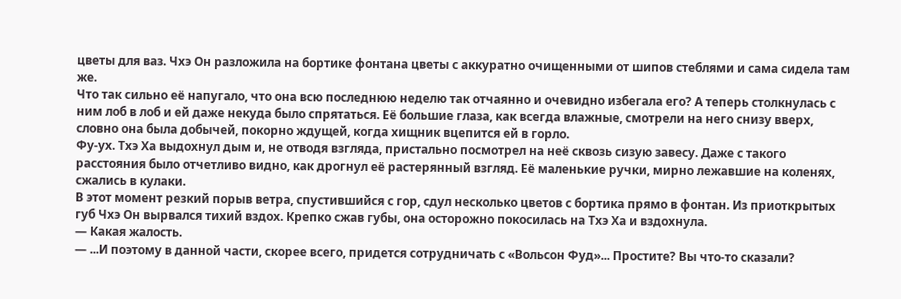цветы для ваз. Чхэ Он разложила на бортике фонтана цветы с аккуратно очищенными от шипов стеблями и сама сидела там же.
Что так сильно её напугало, что она всю последнюю неделю так отчаянно и очевидно избегала его? А теперь столкнулась с ним лоб в лоб и ей даже некуда было спрятаться. Её большие глаза, как всегда влажные, смотрели на него снизу вверх, словно она была добычей, покорно ждущей, когда хищник вцепится ей в горло.
Фу-ух. Тхэ Ха выдохнул дым и, не отводя взгляда, пристально посмотрел на неё сквозь сизую завесу. Даже с такого расстояния было отчетливо видно, как дрогнул её растерянный взгляд. Её маленькие ручки, мирно лежавшие на коленях, сжались в кулаки.
В этот момент резкий порыв ветра, спустившийся с гор, сдул несколько цветов с бортика прямо в фонтан. Из приоткрытых губ Чхэ Он вырвался тихий вздох. Крепко сжав губы, она осторожно покосилась на Тхэ Ха и вздохнула.
— Какая жалость.
— ...И поэтому в данной части, скорее всего, придется сотрудничать с «Вольсон Фуд»... Простите? Вы что-то сказали?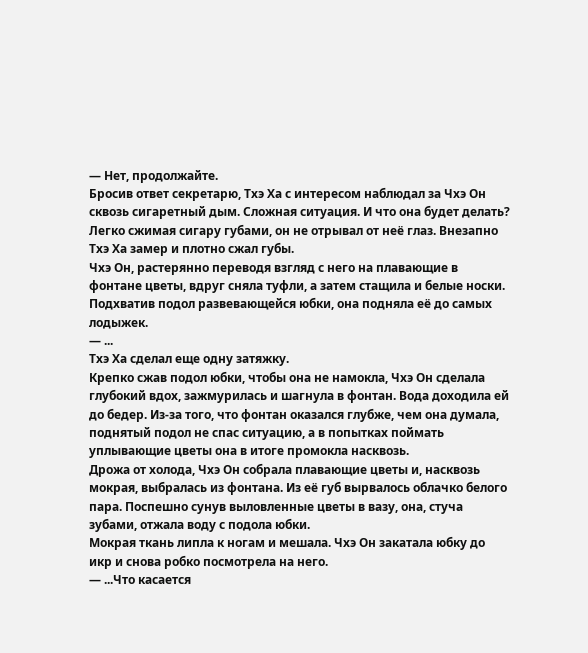— Нет, продолжайте.
Бросив ответ секретарю, Тхэ Ха с интересом наблюдал за Чхэ Он сквозь сигаретный дым. Сложная ситуация. И что она будет делать? Легко сжимая сигару губами, он не отрывал от неё глаз. Внезапно Тхэ Ха замер и плотно сжал губы.
Чхэ Он, растерянно переводя взгляд с него на плавающие в фонтане цветы, вдруг сняла туфли, а затем стащила и белые носки. Подхватив подол развевающейся юбки, она подняла её до самых лодыжек.
— ...
Тхэ Ха сделал еще одну затяжку.
Крепко сжав подол юбки, чтобы она не намокла, Чхэ Он сделала глубокий вдох, зажмурилась и шагнула в фонтан. Вода доходила ей до бедер. Из-за того, что фонтан оказался глубже, чем она думала, поднятый подол не спас ситуацию, а в попытках поймать уплывающие цветы она в итоге промокла насквозь.
Дрожа от холода, Чхэ Он собрала плавающие цветы и, насквозь мокрая, выбралась из фонтана. Из её губ вырвалось облачко белого пара. Поспешно сунув выловленные цветы в вазу, она, стуча зубами, отжала воду с подола юбки.
Мокрая ткань липла к ногам и мешала. Чхэ Он закатала юбку до икр и снова робко посмотрела на него.
— ...Что касается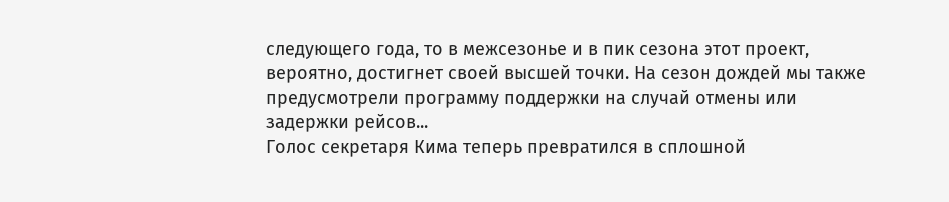следующего года, то в межсезонье и в пик сезона этот проект, вероятно, достигнет своей высшей точки. На сезон дождей мы также предусмотрели программу поддержки на случай отмены или задержки рейсов...
Голос секретаря Кима теперь превратился в сплошной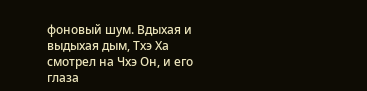фоновый шум. Вдыхая и выдыхая дым, Тхэ Ха смотрел на Чхэ Он, и его глаза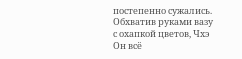постепенно сужались.
Обхватив руками вазу с охапкой цветов, Чхэ Он всё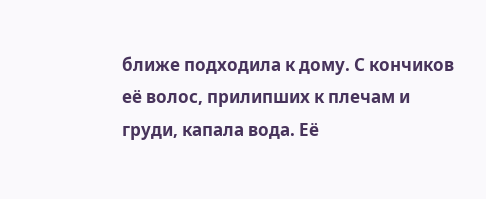ближе подходила к дому. С кончиков её волос, прилипших к плечам и груди, капала вода. Её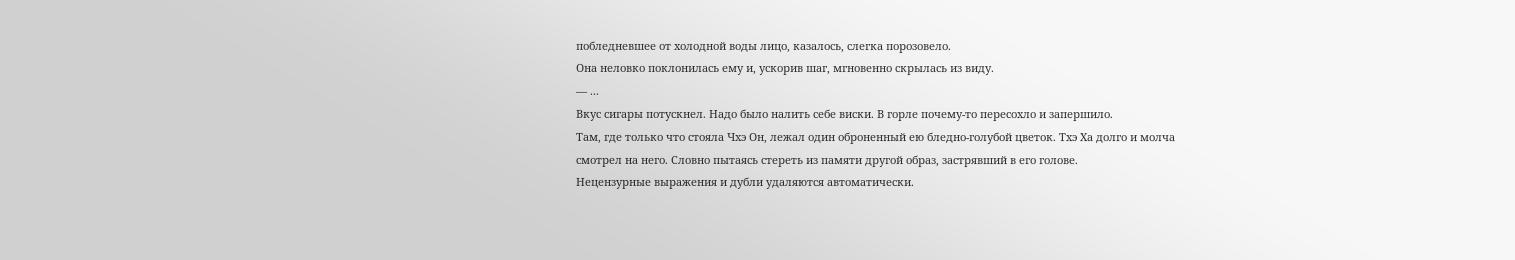побледневшее от холодной воды лицо, казалось, слегка порозовело.
Она неловко поклонилась ему и, ускорив шаг, мгновенно скрылась из виду.
— ...
Вкус сигары потускнел. Надо было налить себе виски. В горле почему-то пересохло и запершило.
Там, где только что стояла Чхэ Он, лежал один оброненный ею бледно-голубой цветок. Тхэ Ха долго и молча смотрел на него. Словно пытаясь стереть из памяти другой образ, застрявший в его голове.
Нецензурные выражения и дубли удаляются автоматически.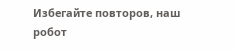Избегайте повторов, наш робот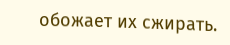обожает их сжирать.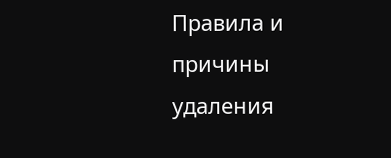Правила и причины удаления